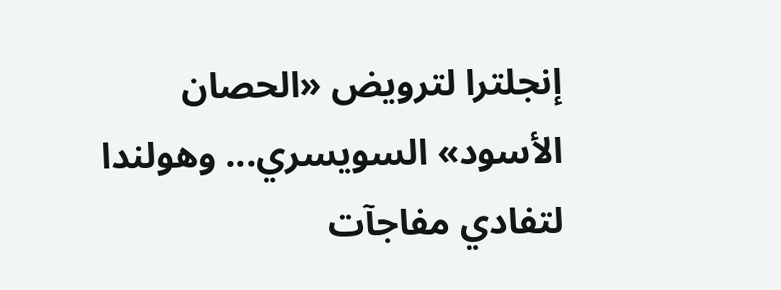إنجلترا لترويض «الحصان الأسود» السويسري... وهولندا لتفادي مفاجآت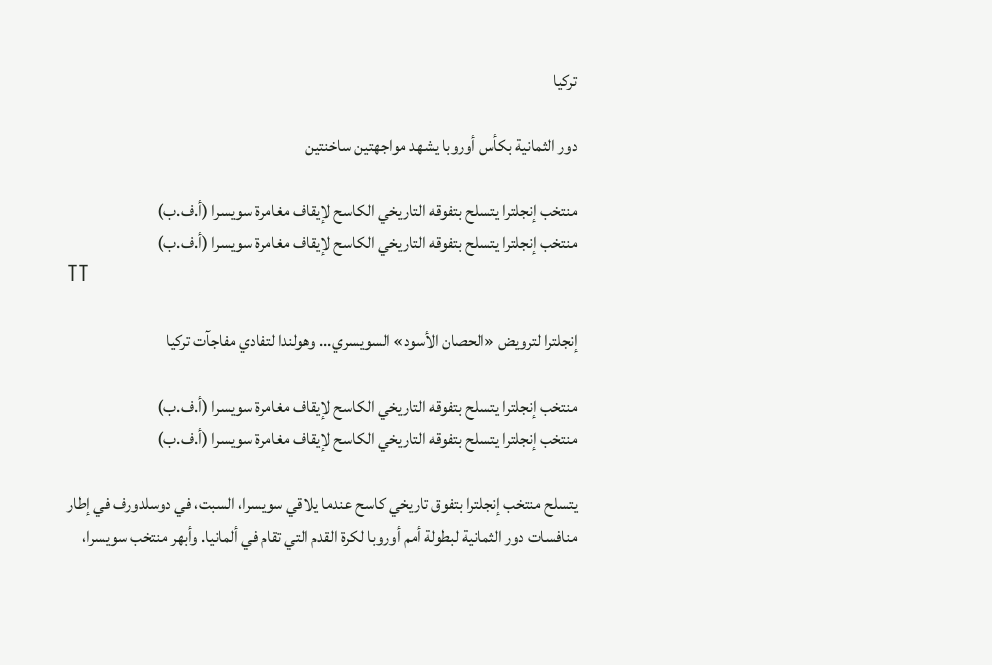تركيا

دور الثمانية بكأس أوروبا يشهد مواجهتين ساخنتين

منتخب إنجلترا يتسلح بتفوقه التاريخي الكاسح لإيقاف مغامرة سويسرا (أ.ف.ب)
منتخب إنجلترا يتسلح بتفوقه التاريخي الكاسح لإيقاف مغامرة سويسرا (أ.ف.ب)
TT

إنجلترا لترويض «الحصان الأسود» السويسري... وهولندا لتفادي مفاجآت تركيا

منتخب إنجلترا يتسلح بتفوقه التاريخي الكاسح لإيقاف مغامرة سويسرا (أ.ف.ب)
منتخب إنجلترا يتسلح بتفوقه التاريخي الكاسح لإيقاف مغامرة سويسرا (أ.ف.ب)

يتسلح منتخب إنجلترا بتفوق تاريخي كاسح عندما يلاقي سويسرا، السبت، في دوسلدورف في إطار منافسات دور الثمانية لبطولة أمم أوروبا لكرة القدم التي تقام في ألمانيا. وأبهر منتخب سويسرا،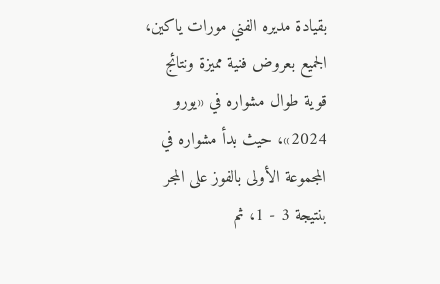بقيادة مديره الفني مورات ياكين، الجميع بعروض فنية مميزة ونتائج قوية طوال مشواره في «يورو 2024»، حيث بدأ مشواره في المجموعة الأولى بالفوز على المجر بنتيجة 3 - 1، ثم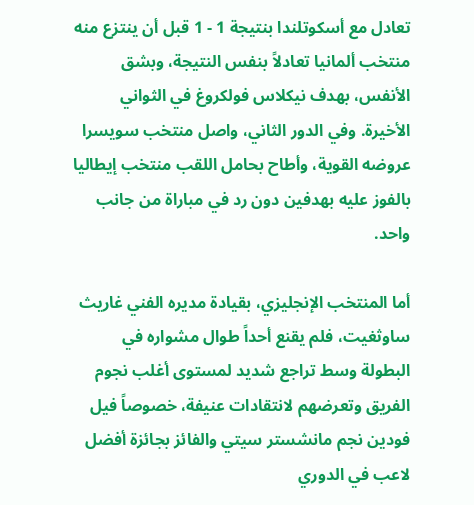تعادل مع أسكوتلندا بنتيجة 1 - 1 قبل أن ينتزع منه منتخب ألمانيا تعادلاً بنفس النتيجة، وبشق الأنفس، بهدف نيكلاس فولكروغ في الثواني الأخيرة. وفي الدور الثاني، واصل منتخب سويسرا عروضه القوية، وأطاح بحامل اللقب منتخب إيطاليا بالفوز عليه بهدفين دون رد في مباراة من جانب واحد.

أما المنتخب الإنجليزي، بقيادة مديره الفني غاريث ساوثغيت، فلم يقنع أحداً طوال مشواره في البطولة وسط تراجع شديد لمستوى أغلب نجوم الفريق وتعرضهم لانتقادات عنيفة، خصوصاً فيل فودين نجم مانشستر سيتي والفائز بجائزة أفضل لاعب في الدوري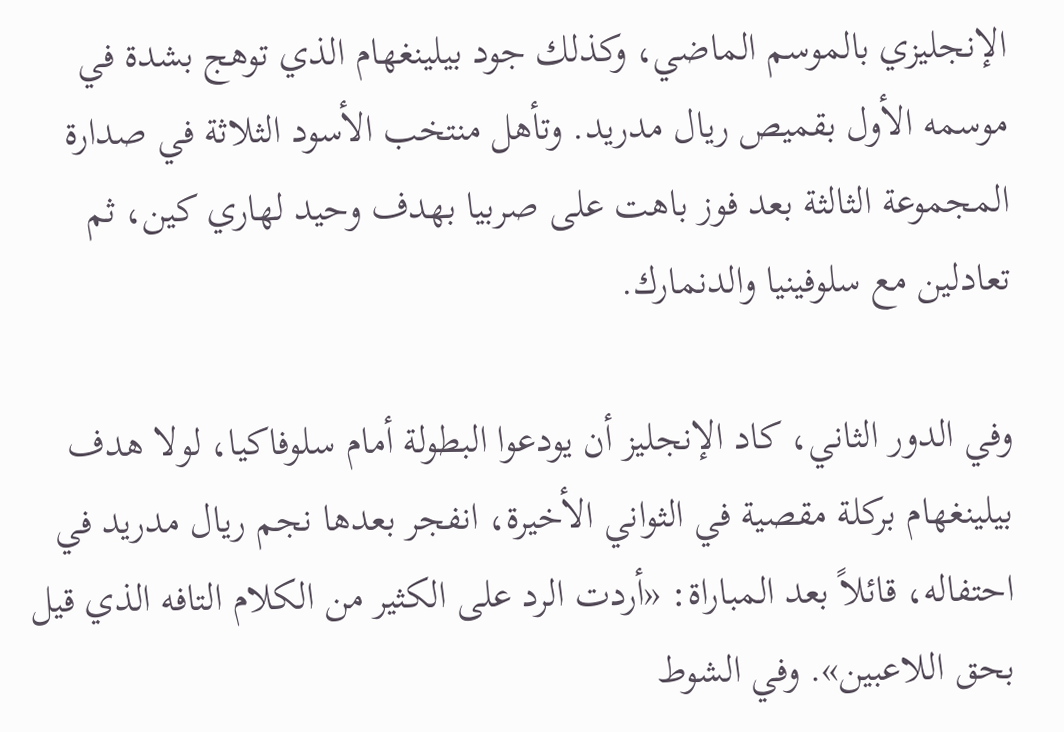الإنجليزي بالموسم الماضي، وكذلك جود بيلينغهام الذي توهج بشدة في موسمه الأول بقميص ريال مدريد. وتأهل منتخب الأسود الثلاثة في صدارة المجموعة الثالثة بعد فوز باهت على صربيا بهدف وحيد لهاري كين، ثم تعادلين مع سلوفينيا والدنمارك.

وفي الدور الثاني، كاد الإنجليز أن يودعوا البطولة أمام سلوفاكيا، لولا هدف بيلينغهام بركلة مقصية في الثواني الأخيرة، انفجر بعدها نجم ريال مدريد في احتفاله، قائلاً بعد المباراة: «أردت الرد على الكثير من الكلام التافه الذي قيل بحق اللاعبين». وفي الشوط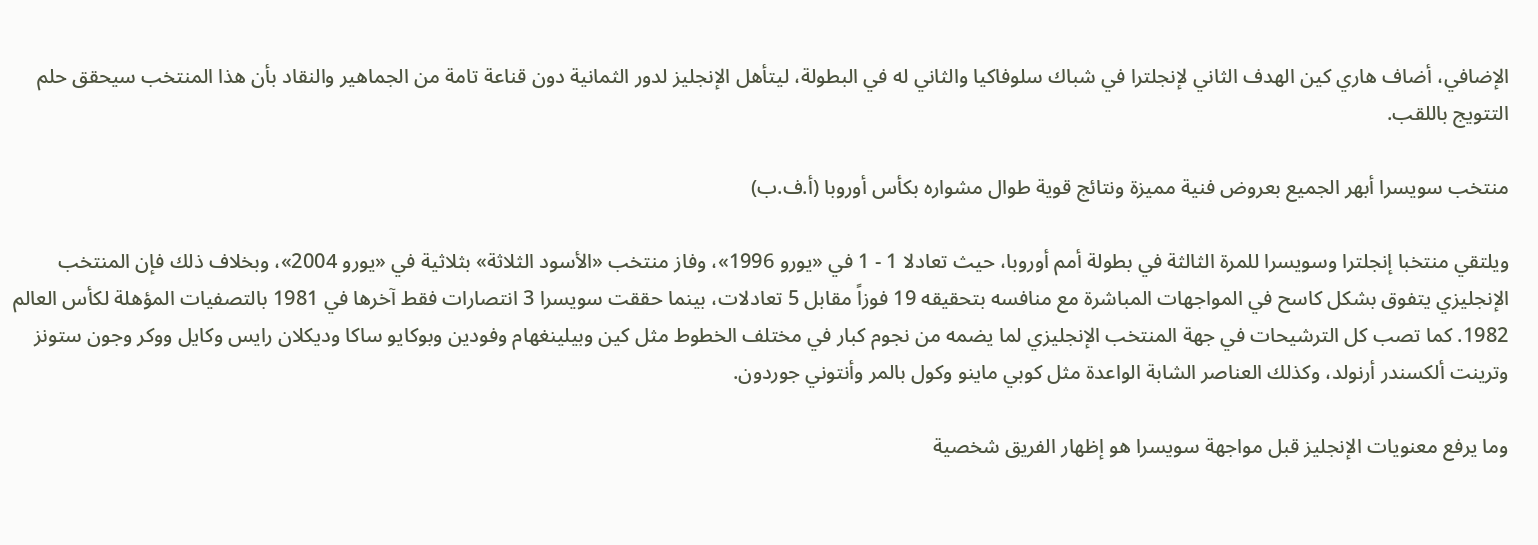الإضافي، أضاف هاري كين الهدف الثاني لإنجلترا في شباك سلوفاكيا والثاني له في البطولة، ليتأهل الإنجليز لدور الثمانية دون قناعة تامة من الجماهير والنقاد بأن هذا المنتخب سيحقق حلم التتويج باللقب.

منتخب سويسرا أبهر الجميع بعروض فنية مميزة ونتائج قوية طوال مشواره بكأس أوروبا (أ.ف.ب)

ويلتقي منتخبا إنجلترا وسويسرا للمرة الثالثة في بطولة أمم أوروبا، حيث تعادلا 1 - 1 في «يورو 1996»، وفاز منتخب «الأسود الثلاثة» بثلاثية في «يورو 2004»، وبخلاف ذلك فإن المنتخب الإنجليزي يتفوق بشكل كاسح في المواجهات المباشرة مع منافسه بتحقيقه 19 فوزاً مقابل 5 تعادلات، بينما حققت سويسرا 3 انتصارات فقط آخرها في 1981 بالتصفيات المؤهلة لكأس العالم 1982. كما تصب كل الترشيحات في جهة المنتخب الإنجليزي لما يضمه من نجوم كبار في مختلف الخطوط مثل كين وبيلينغهام وفودين وبوكايو ساكا وديكلان رايس وكايل ووكر وجون ستونز وترينت ألكسندر أرنولد، وكذلك العناصر الشابة الواعدة مثل كوبي ماينو وكول بالمر وأنتوني جوردون.

وما يرفع معنويات الإنجليز قبل مواجهة سويسرا هو إظهار الفريق شخصية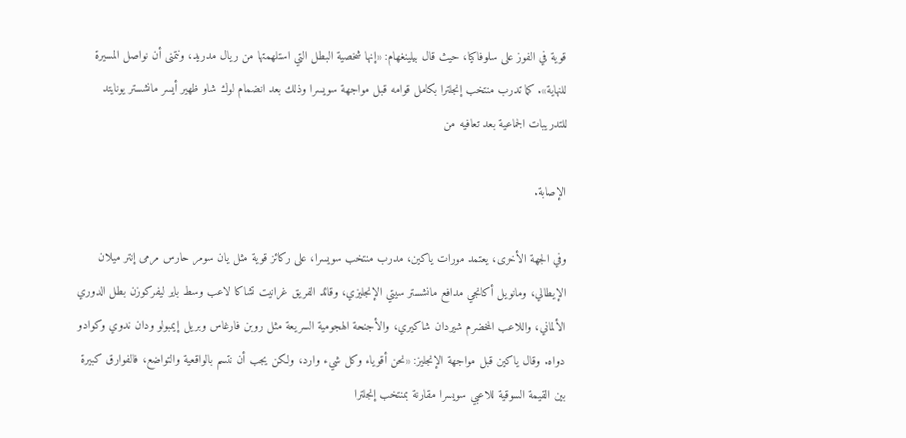قوية في الفوز على سلوفاكيا، حيث قال بيلينغهام: «إنها شخصية البطل التي استلهمتها من ريال مدريد، ونتمنى أن نواصل المسيرة للنهاية». كما تدرب منتخب إنجلترا بكامل قوامه قبل مواجهة سويسرا وذلك بعد انضمام لوك شاو ظهير أيسر مانشستر يونايتد للتدريبات الجماعية بعد تعافيه من

الإصابة.

وفي الجهة الأخرى، يعتمد مورات ياكين، مدرب منتخب سويسرا، على ركائز قوية مثل يان سومر حارس مرمى إنتر ميلان الإيطالي، ومانويل أكانجي مدافع مانشستر سيتي الإنجليزي، وقائد الفريق غرانيت تشاكا لاعب وسط باير ليفركوزن بطل الدوري الألماني، واللاعب المخضرم شيردان شاكيري، والأجنحة الهجومية السريعة مثل روبن فارغاس وبريل إيمبولو ودان ندوي وكوادو دواه. وقال ياكين قبل مواجهة الإنجليز: «نحن أقوياء وكل شيء وارد، ولكن يجب أن نتسم بالواقعية والتواضع، فالفوارق كبيرة بين القيمة السوقية للاعبي سويسرا مقارنة بمنتخب إنجلترا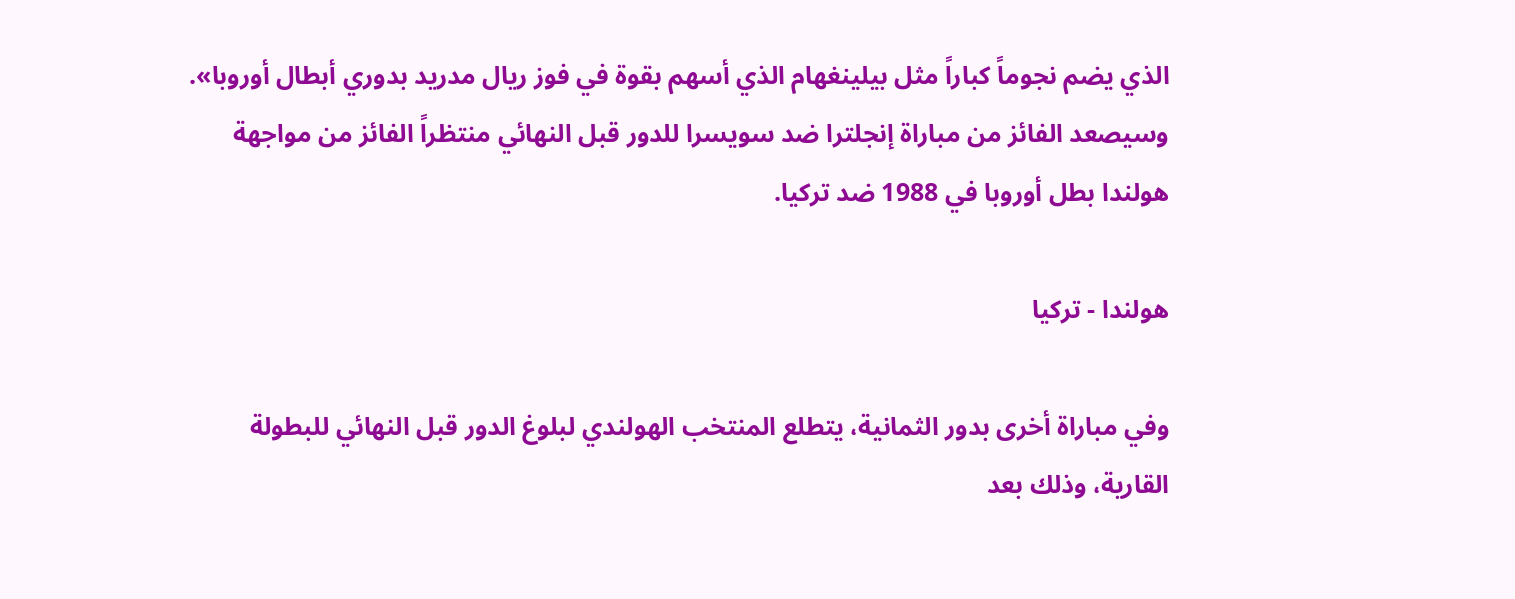الذي يضم نجوماً كباراً مثل بيلينغهام الذي أسهم بقوة في فوز ريال مدريد بدوري أبطال أوروبا». وسيصعد الفائز من مباراة إنجلترا ضد سويسرا للدور قبل النهائي منتظراً الفائز من مواجهة هولندا بطل أوروبا في 1988 ضد تركيا.

هولندا - تركيا

وفي مباراة أخرى بدور الثمانية، يتطلع المنتخب الهولندي لبلوغ الدور قبل النهائي للبطولة القارية، وذلك بعد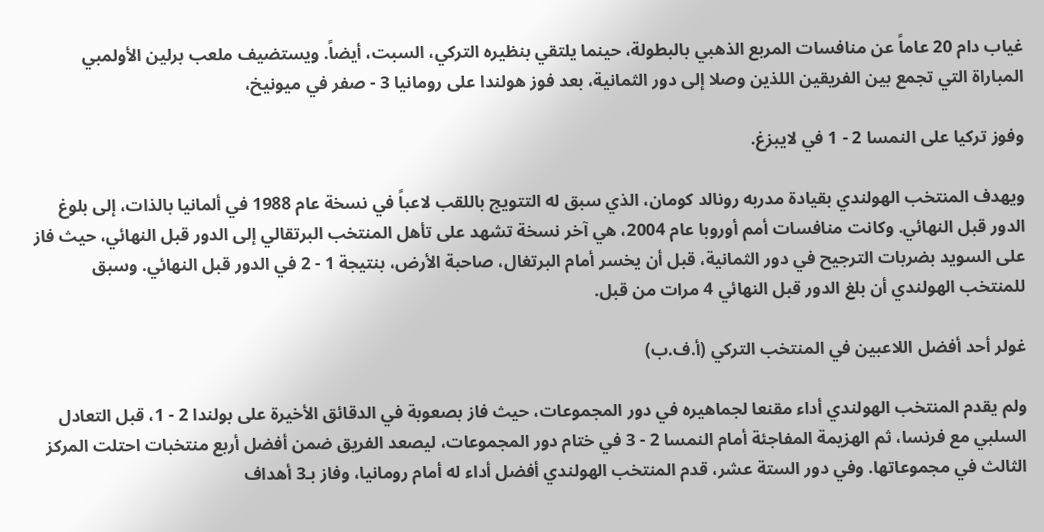غياب دام 20 عاماً عن منافسات المربع الذهبي بالبطولة، حينما يلتقي بنظيره التركي، السبت، أيضاً. ويستضيف ملعب برلين الأولمبي المباراة التي تجمع بين الفريقين اللذين وصلا إلى دور الثمانية، بعد فوز هولندا على رومانيا 3 - صفر في ميونيخ،

وفوز تركيا على النمسا 2 - 1 في لايبزغ.

ويهدف المنتخب الهولندي بقيادة مدربه رونالد كومان، الذي سبق له التتويج باللقب لاعباً في نسخة عام 1988 في ألمانيا بالذات، إلى بلوغ الدور قبل النهائي. وكانت منافسات أمم أوروبا عام 2004، هي آخر نسخة تشهد على تأهل المنتخب البرتقالي إلى الدور قبل النهائي، حيث فاز على السويد بضربات الترجيح في دور الثمانية، قبل أن يخسر أمام البرتغال، صاحبة الأرض، بنتيجة 1 - 2 في الدور قبل النهائي. وسبق للمنتخب الهولندي أن بلغ الدور قبل النهائي 4 مرات من قبل.

غولر أحد أفضل اللاعبين في المنتخب التركي (أ.ف.ب)

ولم يقدم المنتخب الهولندي أداء مقنعا لجماهيره في دور المجموعات، حيث فاز بصعوبة في الدقائق الأخيرة على بولندا 2 - 1، قبل التعادل السلبي مع فرنسا، ثم الهزيمة المفاجئة أمام النمسا 2 - 3 في ختام دور المجموعات، ليصعد الفريق ضمن أفضل أربع منتخبات احتلت المركز الثالث في مجموعاتها. وفي دور الستة عشر، قدم المنتخب الهولندي أفضل أداء له أمام رومانيا، وفاز بـ3 أهداف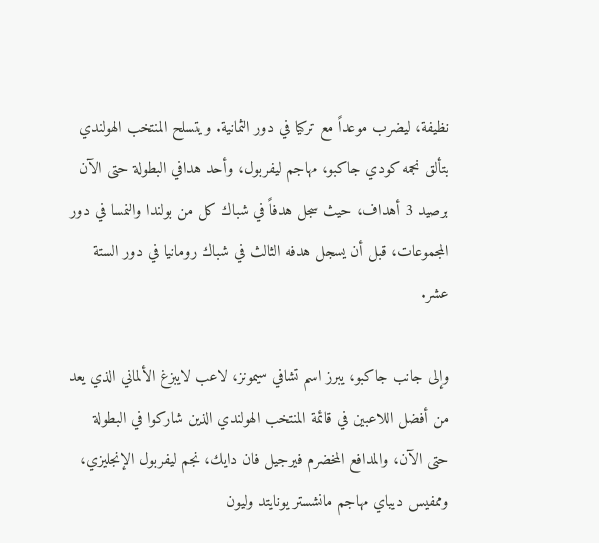نظيفة، ليضرب موعداً مع تركيا في دور الثمانية. ويتسلح المنتخب الهولندي بتألق نجمه كودي جاكبو، مهاجم ليفربول، وأحد هدافي البطولة حتى الآن برصيد 3 أهداف، حيث سجل هدفاً في شباك كل من بولندا والنمسا في دور المجموعات، قبل أن يسجل هدفه الثالث في شباك رومانيا في دور الستة عشر.

وإلى جانب جاكبو، يبرز اسم تشافي سيمونز، لاعب لايبزغ الألماني الذي يعد من أفضل اللاعبين في قائمة المنتخب الهولندي الذين شاركوا في البطولة حتى الآن، والمدافع المخضرم فيرجيل فان دايك، نجم ليفربول الإنجليزي، وممفيس ديباي مهاجم مانشستر يونايتد وليون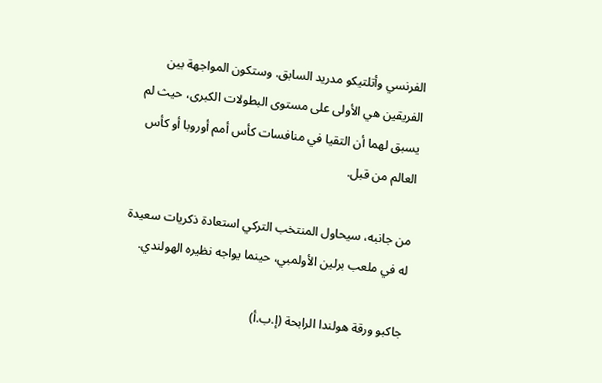الفرنسي وأتلتيكو مدريد السابق. وستكون المواجهة بين الفريقين هي الأولى على مستوى البطولات الكبرى، حيث لم يسبق لهما أن التقيا في منافسات كأس أمم أوروبا أو كأس العالم من قبل.

من جانبه، سيحاول المنتخب التركي استعادة ذكريات سعيدة له في ملعب برلين الأولمبي، حينما يواجه نظيره الهولندي.

جاكبو ورقة هولندا الرابحة (إ.ب.أ)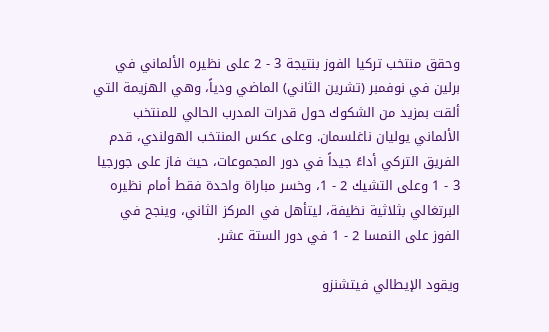وحقق منتخب تركيا الفوز بنتيجة 3 - 2 على نظيره الألماني في برلين في نوفمبر (تشرين الثاني) الماضي ودياً، وهي الهزيمة التي ألقت بمزيد من الشكوك حول قدرات المدرب الحالي للمنتخب الألماني يوليان ناغلسمان. وعلى عكس المنتخب الهولندي، قدم الفريق التركي أداءً جيداً في دور المجموعات، حيث فاز على جورجيا 3 - 1 وعلى التشيك 2 - 1، وخسر مباراة واحدة فقط أمام نظيره البرتغالي بثلاثية نظيفة، ليتأهل في المركز الثاني، وينجح في الفوز على النمسا 2 - 1 في دور الستة عشر.

ويقود الإيطالي فيتشنزو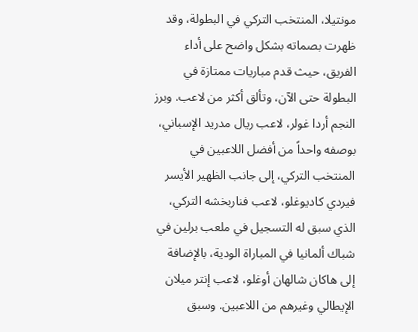مونتيلا، المنتخب التركي في البطولة، وقد ظهرت بصماته بشكل واضح على أداء الفريق، حيث قدم مباريات ممتازة في البطولة حتى الآن، وتألق أكثر من لاعب. وبرز النجم أردا غولر، لاعب ريال مدريد الإسباني، بوصفه واحداً من أفضل اللاعبين في المنتخب التركي، إلى جانب الظهير الأيسر فيردي كاديوغلو، لاعب فناربخشه التركي، الذي سبق له التسجيل في ملعب برلين في شباك ألمانيا في المباراة الودية، بالإضافة إلى هاكان شالهان أوغلو، لاعب إنتر ميلان الإيطالي وغيرهم من اللاعبين. وسبق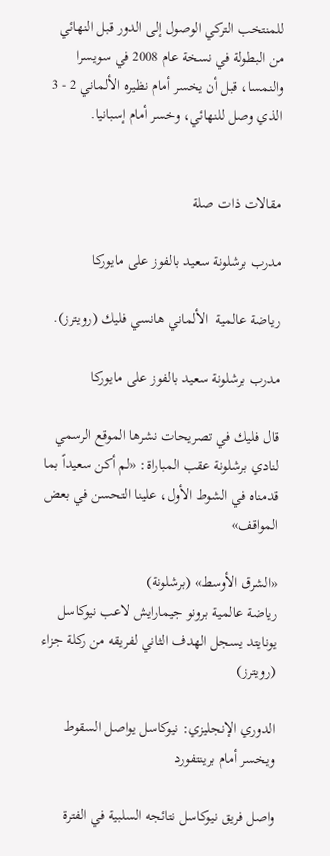للمنتخب التركي الوصول إلى الدور قبل النهائي من البطولة في نسخة عام 2008 في سويسرا والنمسا، قبل أن يخسر أمام نظيره الألماني 2 - 3 الذي وصل للنهائي، وخسر أمام إسبانيا.


مقالات ذات صلة

مدرب برشلونة سعيد بالفوز على مايوركا

رياضة عالمية  الألماني هانسي فليك (رويترز).

مدرب برشلونة سعيد بالفوز على مايوركا

قال فليك في تصريحات نشرها الموقع الرسمي لنادي برشلونة عقب المباراة: «لم أكن سعيداً بما قدمناه في الشوط الأول، علينا التحسن في بعض المواقف»

«الشرق الأوسط» (برشلونة)
رياضة عالمية برونو جيمارايش لاعب نيوكاسل يونايتد يسجل الهدف الثاني لفريقه من ركلة جزاء (رويترز)

الدوري الإنجليزي: نيوكاسل يواصل السقوط ويخسر أمام برينتفورد

واصل فريق نيوكاسل نتائجه السلبية في الفترة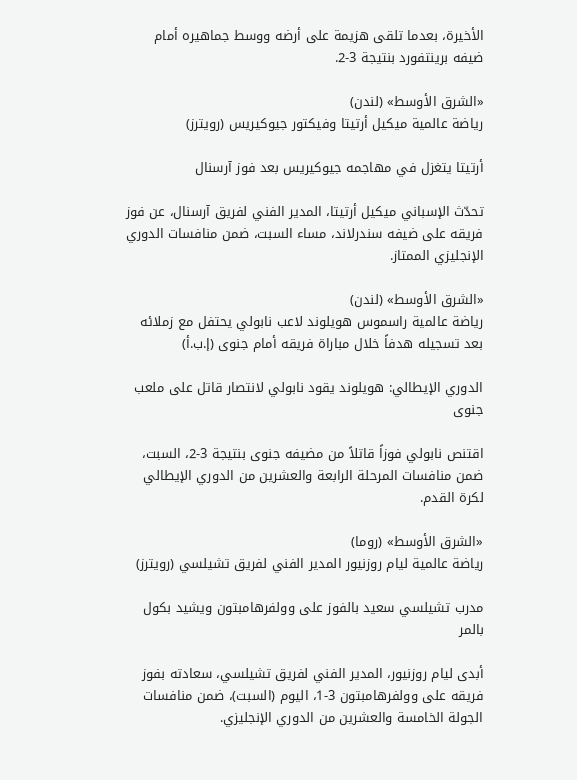الأخيرة، بعدما تلقى هزيمة على أرضه ووسط جماهيره أمام ضيفه برينتفورد بنتيجة 3-2.

«الشرق الأوسط» (لندن)
رياضة عالمية ميكيل أرتيتا وفيكتور جيوكيريس (رويترز)

أرتيتا يتغزل في مهاجمه جيوكيريس بعد فوز آرسنال

تحدّث الإسباني ميكيل أرتيتا، المدير الفني لفريق آرسنال، عن فوز فريقه على ضيفه سندرلاند، مساء السبت، ضمن منافسات الدوري الإنجليزي الممتاز.

«الشرق الأوسط» (لندن)
رياضة عالمية راسموس هويلوند لاعب نابولي يحتفل مع زملائه بعد تسجيله هدفاً خلال مباراة فريقه أمام جنوى (إ.ب.أ)

الدوري الإيطالي: هويلوند يقود نابولي لانتصار قاتل على ملعب جنوى

اقتنص نابولي فوزاً قاتلاً من مضيفه جنوى بنتيجة 3-2، السبت، ضمن منافسات المرحلة الرابعة والعشرين من الدوري الإيطالي لكرة القدم.

«الشرق الأوسط» (روما)
رياضة عالمية ليام روزنيور المدير الفني لفريق تشيلسي (رويترز)

مدرب تشيلسي سعيد بالفوز على وولفرهامبتون ويشيد بكول بالمر

أبدى ليام روزنيور، المدير الفني لفريق تشيلسي، سعادته بفوز فريقه على وولفرهامبتون 3-1، اليوم (السبت)، ضمن منافسات الجولة الخامسة والعشرين من الدوري الإنجليزي.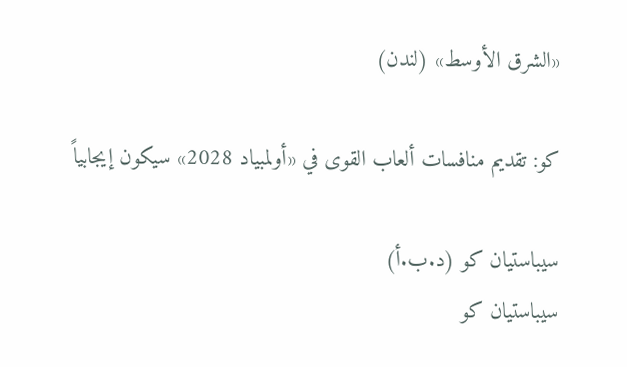«الشرق الأوسط» (لندن)

كو: تقديم منافسات ألعاب القوى في «أولمبياد 2028» سيكون إيجابياً

سيباستيان كو (د.ب.أ)
سيباستيان كو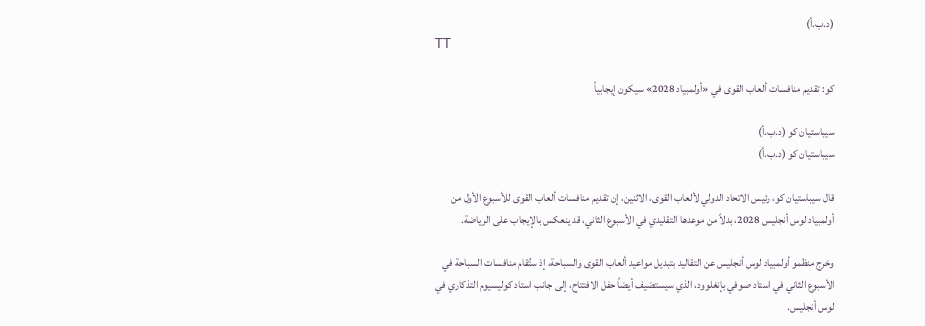(د.ب.أ)
TT

كو: تقديم منافسات ألعاب القوى في «أولمبياد 2028» سيكون إيجابياً

سيباستيان كو (د.ب.أ)
سيباستيان كو (د.ب.أ)

قال سيباستيان كو، رئيس الاتحاد الدولي لألعاب القوى، الاثنين، إن تقديم منافسات ألعاب القوى للأسبوع الأول من أولمبياد لوس أنجليس 2028، بدلاً من موعدها التقليدي في الأسبوع الثاني، قد ينعكس بالإيجاب على الرياضة.

وخرج منظمو أولمبياد لوس أنجليس عن التقاليد بتبديل مواعيد ألعاب القوى والسباحة، إذ ستُقام منافسات السباحة في الأسبوع الثاني في استاد صوفي بإنغلوود، الذي سيستضيف أيضاً حفل الافتتاح، إلى جانب استاد كوليسيوم التذكاري في لوس أنجليس.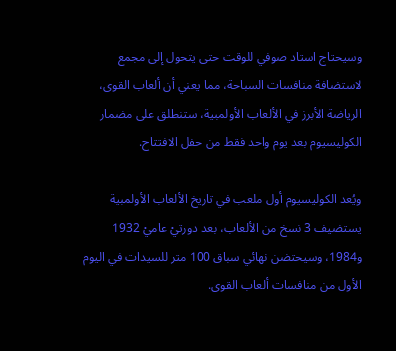وسيحتاج استاد صوفي للوقت حتى يتحول إلى مجمع لاستضافة منافسات السباحة، مما يعني أن ألعاب القوى، الرياضة الأبرز في الألعاب الأولمبية، ستنطلق على مضمار الكوليسيوم بعد يوم واحد فقط من حفل الافتتاح.

ويُعد الكوليسيوم أول ملعب في تاريخ الألعاب الأولمبية يستضيف 3 نسخ من الألعاب، بعد دورتيْ عاميْ 1932 و1984، وسيحتضن نهائي سباق 100 متر للسيدات في اليوم الأول من منافسات ألعاب القوى.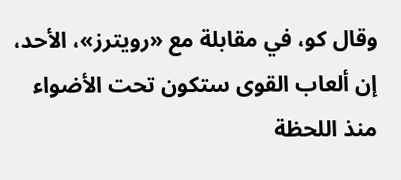وقال كو، في مقابلة مع «رويترز»، الأحد، إن ألعاب القوى ستكون تحت الأضواء منذ اللحظة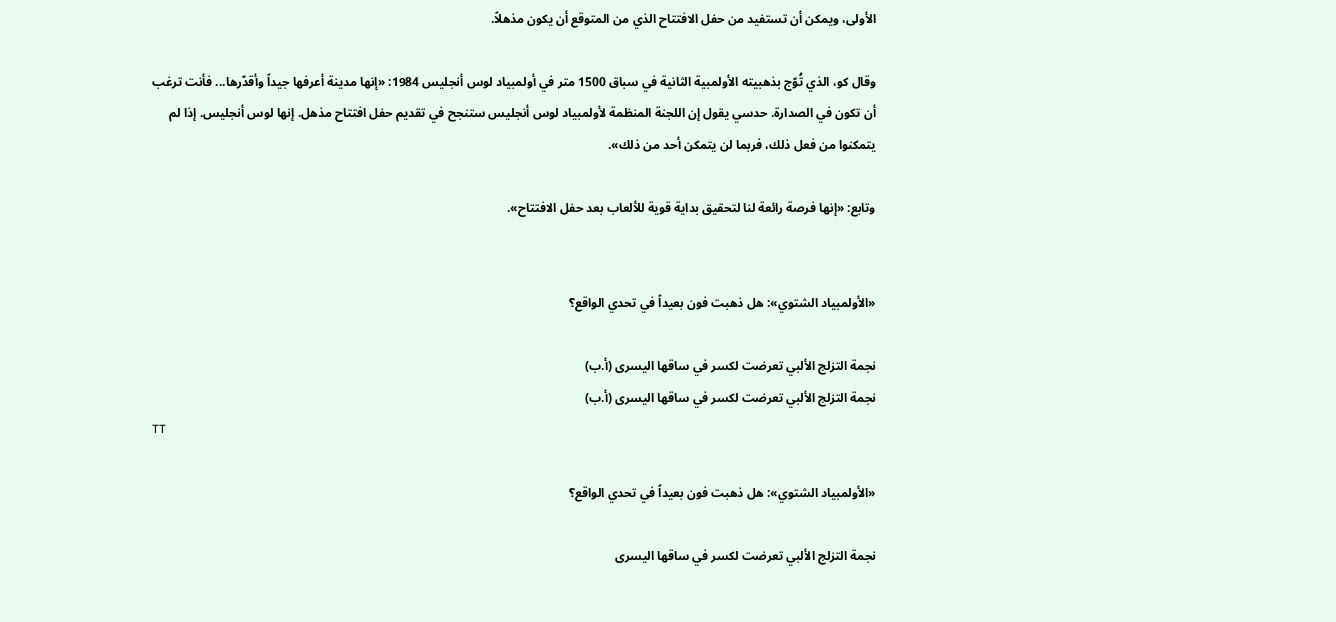الأولى، ويمكن أن تستفيد من حفل الافتتاح الذي من المتوقع أن يكون مذهلاً.

وقال كو، الذي تُوّج بذهبيته الأولمبية الثانية في سباق 1500 متر في أولمبياد لوس أنجليس 1984: «إنها مدينة أعرفها جيداً وأقدّرها... فأنت ترغب أن تكون في الصدارة. حدسي يقول إن اللجنة المنظمة لأولمبياد لوس أنجليس ستنجح في تقديم حفل افتتاح مذهل. إنها لوس أنجليس. إذا لم يتمكنوا من فعل ذلك، فربما لن يتمكن أحد من ذلك».

وتابع: «إنها فرصة رائعة لنا لتحقيق بداية قوية للألعاب بعد حفل الافتتاح».


«الأولمبياد الشتوي»: هل ذهبت فون بعيداً في تحدي الواقع؟

نجمة التزلج الألبي تعرضت لكسر في ساقها اليسرى (أ.ب)
نجمة التزلج الألبي تعرضت لكسر في ساقها اليسرى (أ.ب)
TT

«الأولمبياد الشتوي»: هل ذهبت فون بعيداً في تحدي الواقع؟

نجمة التزلج الألبي تعرضت لكسر في ساقها اليسرى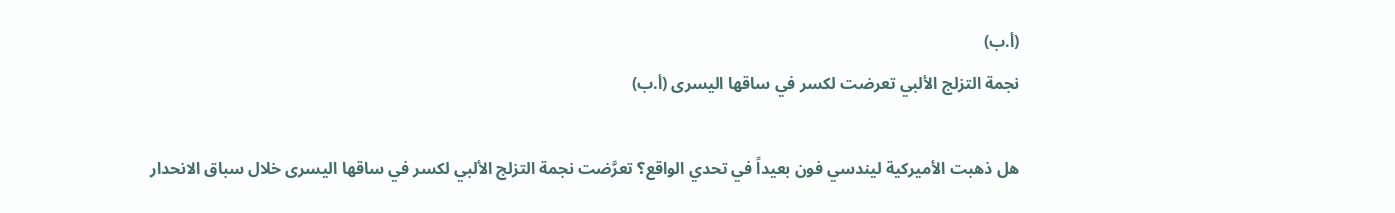(أ.ب)
نجمة التزلج الألبي تعرضت لكسر في ساقها اليسرى (أ.ب)

هل ذهبت الأميركية ليندسي فون بعيداً في تحدي الواقع؟ تعرَّضت نجمة التزلج الألبي لكسر في ساقها اليسرى خلال سباق الانحدار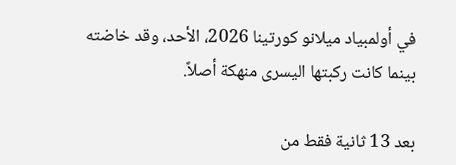في أولمبياد ميلانو كورتينا 2026، الأحد، وقد خاضته بينما كانت ركبتها اليسرى منهكة أصلاً.

بعد 13 ثانية فقط من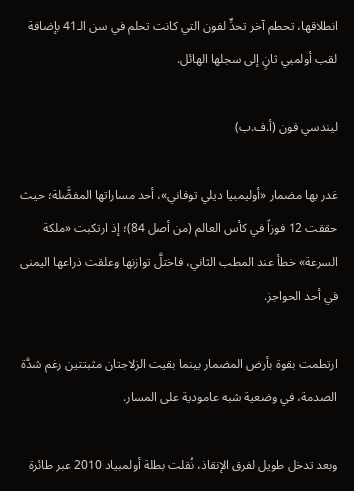انطلاقها، تحطم آخر تحدٍّ لفون التي كانت تحلم في سن الـ41 بإضافة لقب أولمبي ثانٍ إلى سجلها الهائل.

ليندسي فون (أ.ف.ب)

غدر بها مضمار «أوليمبيا ديلي توفاني»، أحد مساراتها المفضَّلة؛ حيث حققت 12 فوزاً في كأس العالم (من أصل 84)؛ إذ ارتكبت «ملكة السرعة» خطأ عند المطب الثاني، فاختلَّ توازنها وعلقت ذراعها اليمنى في أحد الحواجز.

ارتطمت بقوة بأرض المضمار بينما بقيت الزلاجتان مثبتتين رغم شدَّة الصدمة، في وضعية شبه عامودية على المسار.

وبعد تدخل طويل لفرق الإنقاذ، نُقلت بطلة أولمبياد 2010 عبر طائرة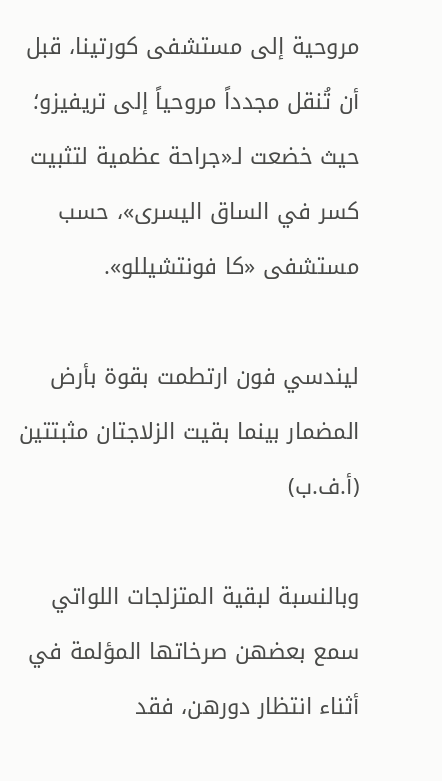مروحية إلى مستشفى كورتينا، قبل أن تُنقل مجدداً مروحياً إلى تريفيزو؛ حيث خضعت لـ«جراحة عظمية لتثبيت كسر في الساق اليسرى»، حسب مستشفى «كا فونتشيللو».

ليندسي فون ارتطمت بقوة بأرض المضمار بينما بقيت الزلاجتان مثبتتين (أ.ف.ب)

وبالنسبة لبقية المتزلجات اللواتي سمع بعضهن صرخاتها المؤلمة في أثناء انتظار دورهن، فقد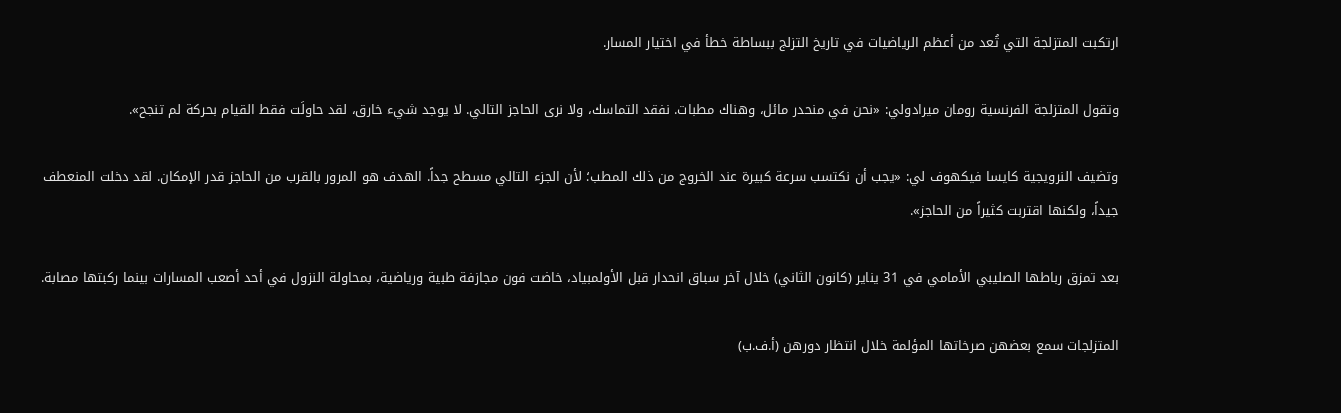ارتكبت المتزلجة التي تُعد من أعظم الرياضيات في تاريخ التزلج ببساطة خطأ في اختيار المسار.

وتقول المتزلجة الفرنسية رومان ميرادولي: «نحن في منحدر مائل، وهناك مطبات. نفقد التماسك، ولا نرى الحاجز التالي. لا يوجد شيء خارق، لقد حاولَت فقط القيام بحركة لم تنجح».

وتضيف النرويجية كايسا فيكهوف لي: «يجب أن نكتسب سرعة كبيرة عند الخروج من ذلك المطب؛ لأن الجزء التالي مسطح جداً. الهدف هو المرور بالقرب من الحاجز قدر الإمكان. لقد دخلت المنعطف جيداً، ولكنها اقتربت كثيراً من الحاجز».

بعد تمزق رباطها الصليبي الأمامي في 31 يناير (كانون الثاني) خلال آخر سباق انحدار قبل الأولمبياد، خاضت فون مجازفة طبية ورياضية، بمحاولة النزول في أحد أصعب المسارات بينما ركبتها مصابة.

المتزلجات سمع بعضهن صرخاتها المؤلمة خلال انتظار دورهن (أ.ف.ب)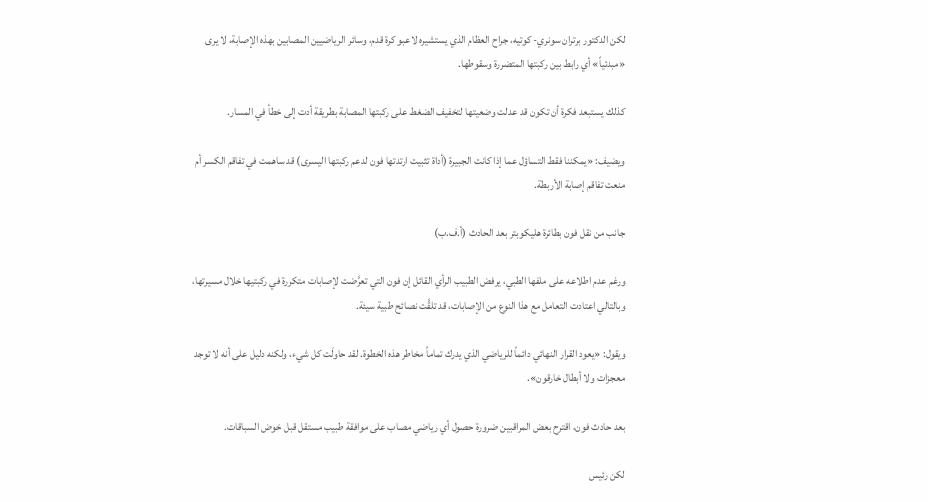لكن الدكتور برتران سونري- كوتيه، جراح العظام الذي يستشيره لاعبو كرة قدم، وسائر الرياضيين المصابين بهذه الإصابة، لا يرى «مبدئياً» أي رابط بين ركبتها المتضررة وسقوطها.

كذلك يستبعد فكرة أن تكون قد عدلت وضعيتها لتخفيف الضغط على ركبتها المصابة بطريقة أدت إلى خطأ في المسار.

ويضيف: «يمكننا فقط التساؤل عما إذا كانت الجبيرة (أداة تثبيت ارتدتها فون لدعم ركبتها اليسرى) قد ساهمت في تفاقم الكسر أم منعت تفاقم إصابة الأربطة.

جانب من نقل فون بطائرة هليكوبتر بعد الحادث (أ.ف.ب)

ورغم عدم اطلاعه على ملفها الطبي، يرفض الطبيب الرأي القائل إن فون التي تعرَّضت لإصابات متكررة في ركبتيها خلال مسيرتها، وبالتالي اعتادت التعامل مع هذا النوع من الإصابات، قد تلقَّت نصائح طبية سيئة.

ويقول: «يعود القرار النهائي دائماً للرياضي الذي يدرك تماماً مخاطر هذه الخطوة. لقد حاولَت كل شيء، ولكنه دليل على أنه لا توجد معجزات ولا أبطال خارقون».

بعد حادث فون، اقترح بعض المراقبين ضرورة حصول أي رياضي مصاب على موافقة طبيب مستقل قبل خوض السباقات.

لكن رئيس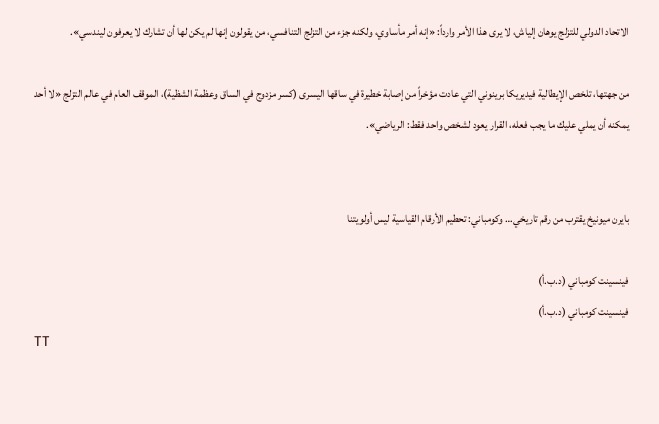الاتحاد الدولي للتزلج يوهان إلياش، لا يرى هذا الأمر وارداً: «إنه أمر مأساوي، ولكنه جزء من التزلج التنافسي، من يقولون إنها لم يكن لها أن تشارك لا يعرفون ليندسي».

من جهتها، تلخص الإيطالية فيديريكا برينوني التي عادت مؤخراً من إصابة خطيرة في ساقها اليسرى (كسر مزدوج في الساق وعظمة الشظية)، الموقف العام في عالم التزلج «لا أحد يمكنه أن يملي عليك ما يجب فعله، القرار يعود لشخص واحد فقط: الرياضي».


بايرن ميونيخ يقترب من رقم تاريخي… وكومباني: تحطيم الأرقام القياسية ليس أولويتنا

فينسينت كومباني (د.ب.أ)
فينسينت كومباني (د.ب.أ)
TT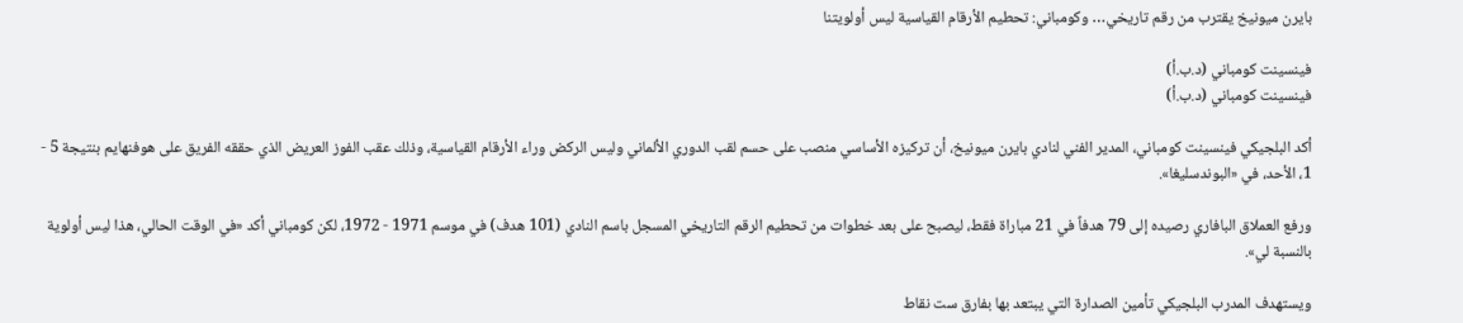بايرن ميونيخ يقترب من رقم تاريخي… وكومباني: تحطيم الأرقام القياسية ليس أولويتنا

فينسينت كومباني (د.ب.أ)
فينسينت كومباني (د.ب.أ)

أكد البلجيكي فينسينت كومباني، المدير الفني لنادي بايرن ميونيخ، أن تركيزه الأساسي منصب على حسم لقب الدوري الألماني وليس الركض وراء الأرقام القياسية، وذلك عقب الفوز العريض الذي حققه الفريق على هوفنهايم بنتيجة 5 - 1، الأحد، في «البوندسليغا».

ورفع العملاق البافاري رصيده إلى 79 هدفاً في 21 مباراة فقط، ليصبح على بعد خطوات من تحطيم الرقم التاريخي المسجل باسم النادي (101 هدف) في موسم 1971 - 1972، لكن كومباني أكد «في الوقت الحالي، هذا ليس أولوية بالنسبة لي».

ويستهدف المدرب البلجيكي تأمين الصدارة التي يبتعد بها بفارق ست نقاط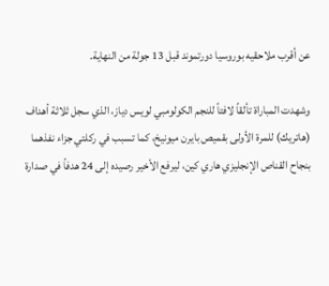عن أقرب ملاحقيه بوروسيا دورتموند قبل 13 جولة من النهاية.

وشهدت المباراة تألقاً لافتاً للنجم الكولومبي لويس دياز، الذي سجل ثلاثة أهداف (هاتريك) للمرة الأولى بقميص بايرن ميونيخ، كما تسبب في ركلتي جزاء نفذهما بنجاح القناص الإنجليزي هاري كين، ليرفع الأخير رصيده إلى 24 هدفاً في صدارة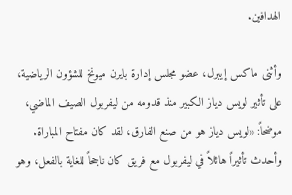الهدافين.

وأثنى ماكس إيبرل، عضو مجلس إدارة بايرن ميونخ للشؤون الرياضية، على تأثير لويس دياز الكبير منذ قدومه من ليفربول الصيف الماضي، موضحاً: «لويس دياز هو من صنع الفارق، لقد كان مفتاح المباراة. وأحدث تأثيراً هائلاً في ليفربول مع فريق كان ناجحاً للغاية بالفعل، وهو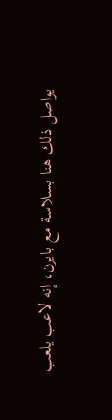يواصل ذلك هنا بسلاسة مع بايرن، إنه لاعب يلعب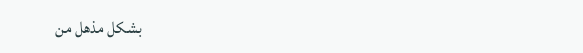بشكل مذهل من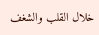خلال القلب والشغف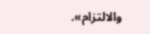والالتزام».